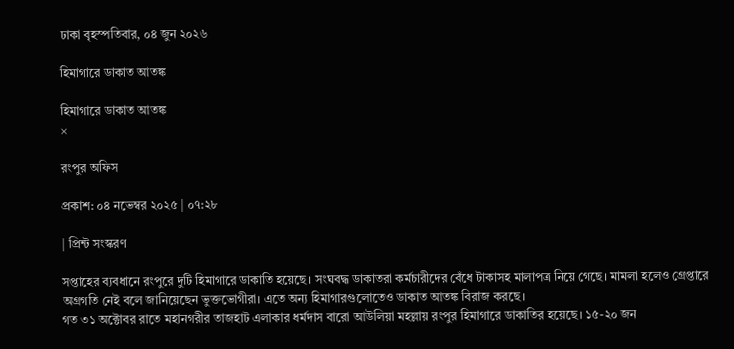ঢাকা বৃহস্পতিবার, ০৪ জুন ২০২৬

হিমাগারে ডাকাত আতঙ্ক

হিমাগারে ডাকাত আতঙ্ক
×

রংপুর অফিস

প্রকাশ: ০৪ নভেম্বর ২০২৫ | ০৭:২৮

| প্রিন্ট সংস্করণ

সপ্তাহের ব্যবধানে রংপুরে দুটি হিমাগারে ডাকাতি হয়েছে। সংঘবদ্ধ ডাকাতরা কর্মচারীদের বেঁধে টাকাসহ মালাপত্র নিয়ে গেছে। মামলা হলেও গ্রেপ্তারে অগ্রগতি নেই বলে জানিয়েছেন ভুক্তভোগীরা। এতে অন্য হিমাগারগুলোতেও ডাকাত আতঙ্ক বিরাজ করছে।
গত ৩১ অক্টোবর রাতে মহানগরীর তাজহাট এলাকার ধর্মদাস বারো আউলিয়া মহল্লায় রংপুর হিমাগারে ডাকাতির হয়েছে। ১৫-২০ জন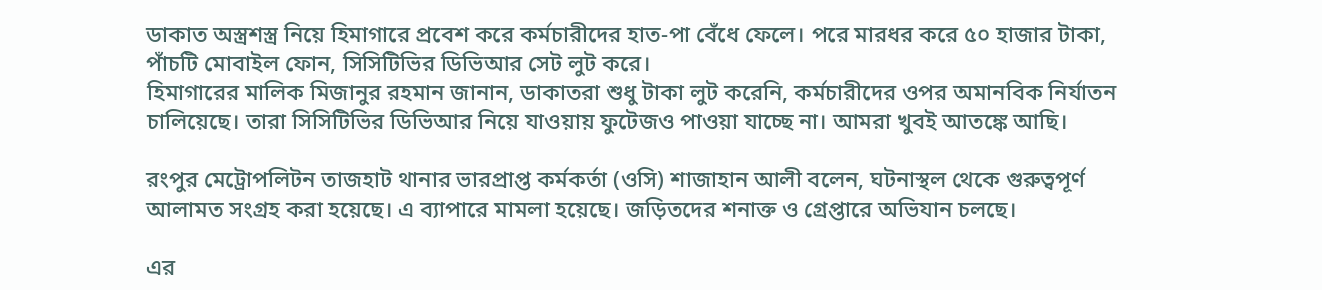ডাকাত অস্ত্রশস্ত্র নিয়ে হিমাগারে প্রবেশ করে কর্মচারীদের হাত-পা বেঁধে ফেলে। পরে মারধর করে ৫০ হাজার টাকা, পাঁচটি মোবাইল ফোন, সিসিটিভির ডিভিআর সেট লুট করে।
হিমাগারের মালিক মিজানুর রহমান জানান, ডাকাতরা শুধু টাকা লুট করেনি, কর্মচারীদের ওপর অমানবিক নির্যাতন চালিয়েছে। তারা সিসিটিভির ডিভিআর নিয়ে যাওয়ায় ফুটেজও পাওয়া যাচ্ছে না। আমরা খুবই আতঙ্কে আছি।

রংপুর মেট্রোপলিটন তাজহাট থানার ভারপ্রাপ্ত কর্মকর্তা (ওসি) শাজাহান আলী বলেন, ঘটনাস্থল থেকে গুরুত্বপূর্ণ আলামত সংগ্রহ করা হয়েছে। এ ব্যাপারে মামলা হয়েছে। জড়িতদের শনাক্ত ও গ্রেপ্তারে অভিযান চলছে।

এর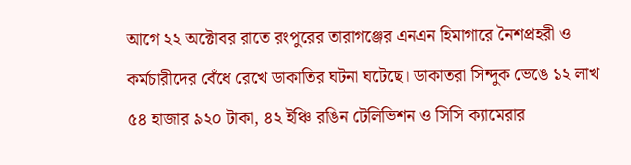আগে ২২ অক্টোবর রাতে রংপুরের তারাগঞ্জের এনএন হিমাগারে নৈশপ্রহরী ও কর্মচারীদের বেঁধে রেখে ডাকাতির ঘটনা ঘটেছে। ডাকাতরা সিন্দুক ভেঙে ১২ লাখ ৫৪ হাজার ৯২০ টাকা, ৪২ ইঞ্চি রঙিন টেলিভিশন ও সিসি ক্যামেরার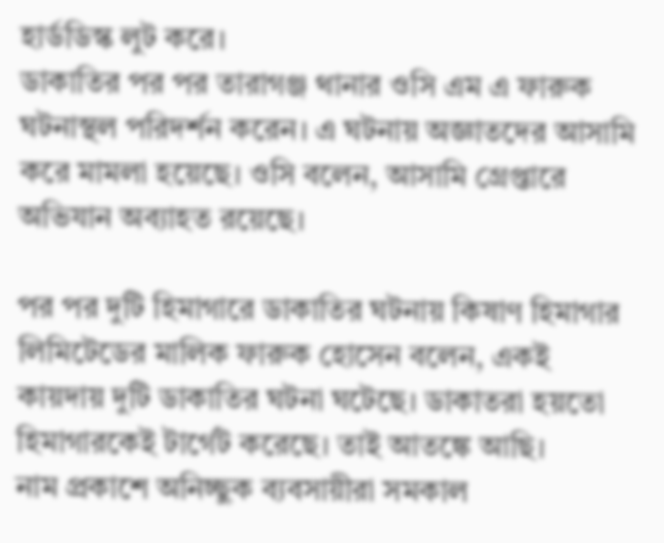হার্ডডিস্ক লুট করে।
ডাকাতির পর পর তারাগঞ্জ থানার ওসি এম এ ফারুক ঘটনাস্থল পরিদর্শন করেন। এ ঘটনায় অজ্ঞাতদের আসামি করে মামলা হয়েছে। ওসি বলেন, আসামি গ্রেপ্তারে অভিযান অব্যাহত রয়েছে।

পর পর দুটি হিমাগারে ডাকাতির ঘটনায় কিষাণ হিমাগার লিমিটেডের মালিক ফারুক হোসেন বলেন, একই কায়দায় দুটি ডাকাতির ঘটনা ঘটেছে। ডাকাতরা হয়তো হিমাগারকেই টার্গেট করেছে। তাই আতঙ্কে আছি।
নাম প্রকাশে অনিচ্ছুক ব্যবসায়ীরা সমকাল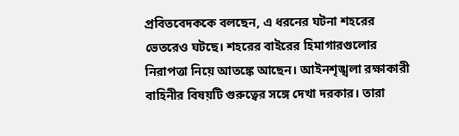প্রবিতবেদককে বলছেন, এ ধরনের ঘটনা শহরের ভেতরেও ঘটছে। শহরের বাইরের হিমাগারগুলোর নিরাপত্তা নিয়ে আতঙ্কে আছেন। আইনশৃঙ্খলা রক্ষাকারী বাহিনীর বিষয়টি গুরুত্বের সঙ্গে দেখা দরকার। তারা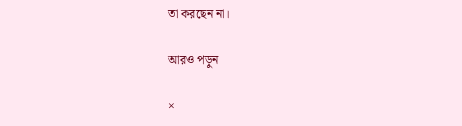তা করছেন না।

আরও পড়ুন

×